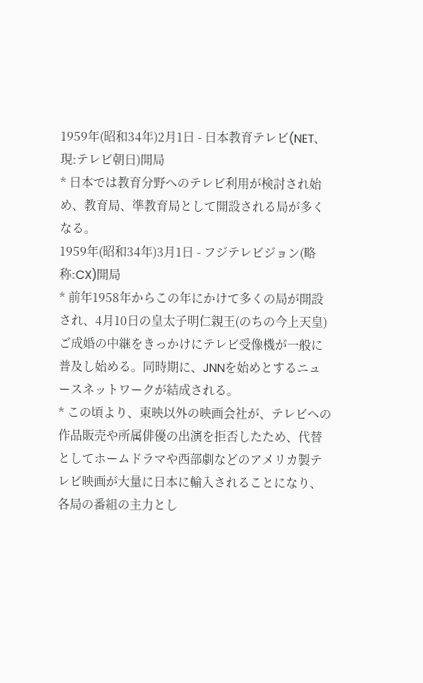1959年(昭和34年)2月1日 - 日本教育テレビ(NET、現:テレビ朝日)開局
* 日本では教育分野へのテレビ利用が検討され始め、教育局、準教育局として開設される局が多くなる。
1959年(昭和34年)3月1日 - フジテレビジョン(略称:CX)開局
* 前年1958年からこの年にかけて多くの局が開設され、4月10日の皇太子明仁親王(のちの今上天皇)ご成婚の中継をきっかけにテレビ受像機が一般に普及し始める。同時期に、JNNを始めとするニュースネットワークが結成される。
* この頃より、東映以外の映画会社が、テレビへの作品販売や所属俳優の出演を拒否したため、代替としてホームドラマや西部劇などのアメリカ製テレビ映画が大量に日本に輸入されることになり、各局の番組の主力とし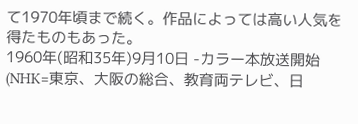て1970年頃まで続く。作品によっては高い人気を得たものもあった。
1960年(昭和35年)9月10日 -カラー本放送開始(NHK=東京、大阪の総合、教育両テレビ、日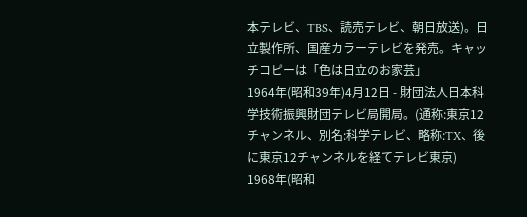本テレビ、TBS、読売テレビ、朝日放送)。日立製作所、国産カラーテレビを発売。キャッチコピーは「色は日立のお家芸」
1964年(昭和39年)4月12日 - 財団法人日本科学技術振興財団テレビ局開局。(通称:東京12チャンネル、別名:科学テレビ、略称:TX、後に東京12チャンネルを経てテレビ東京)
1968年(昭和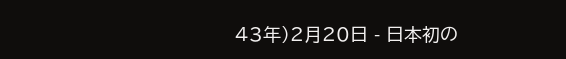43年)2月20日 - 日本初の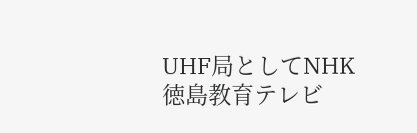UHF局としてNHK徳島教育テレビ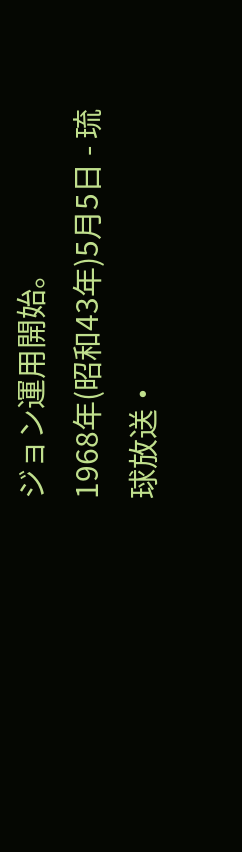ジョン運用開始。
1968年(昭和43年)5月5日 - 琉球放送・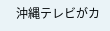沖縄テレビがカ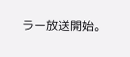ラー放送開始。